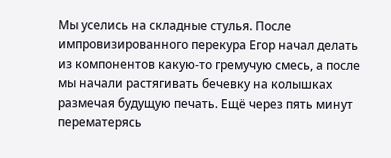Мы уселись на складные стулья. После импровизированного перекура Егор начал делать из компонентов какую-то гремучую смесь, а после мы начали растягивать бечевку на колышках размечая будущую печать. Ещё через пять минут перематерясь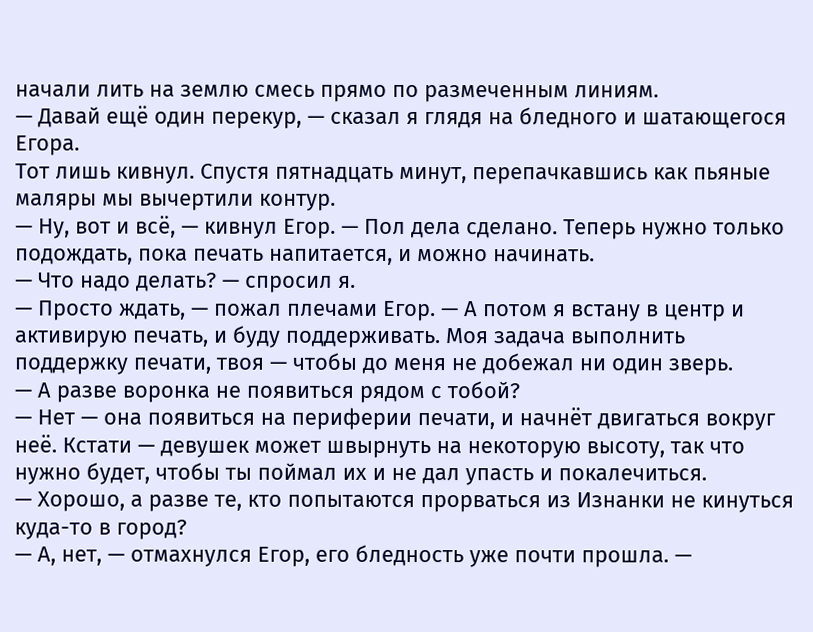начали лить на землю смесь прямо по размеченным линиям.
— Давай ещё один перекур, — сказал я глядя на бледного и шатающегося Егора.
Тот лишь кивнул. Спустя пятнадцать минут, перепачкавшись как пьяные маляры мы вычертили контур.
— Ну, вот и всё, — кивнул Егор. — Пол дела сделано. Теперь нужно только подождать, пока печать напитается, и можно начинать.
— Что надо делать? — спросил я.
— Просто ждать, — пожал плечами Егор. — А потом я встану в центр и активирую печать, и буду поддерживать. Моя задача выполнить поддержку печати, твоя — чтобы до меня не добежал ни один зверь.
— А разве воронка не появиться рядом с тобой?
— Нет — она появиться на периферии печати, и начнёт двигаться вокруг неё. Кстати — девушек может швырнуть на некоторую высоту, так что нужно будет, чтобы ты поймал их и не дал упасть и покалечиться.
— Хорошо, а разве те, кто попытаются прорваться из Изнанки не кинуться куда-то в город?
— А, нет, — отмахнулся Егор, его бледность уже почти прошла. —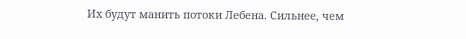Их будут манить потоки Лебена. Сильнее, чем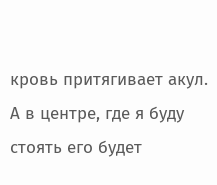кровь притягивает акул. А в центре, где я буду стоять его будет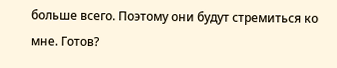больше всего. Поэтому они будут стремиться ко мне. Готов?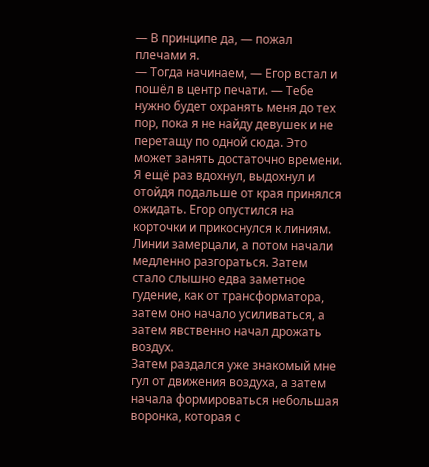— В принципе да, — пожал плечами я.
— Тогда начинаем, — Егор встал и пошёл в центр печати. — Тебе нужно будет охранять меня до тех пор, пока я не найду девушек и не перетащу по одной сюда. Это может занять достаточно времени.
Я ещё раз вдохнул, выдохнул и отойдя подальше от края принялся ожидать. Егор опустился на корточки и прикоснулся к линиям. Линии замерцали, а потом начали медленно разгораться. Затем стало слышно едва заметное гудение, как от трансформатора, затем оно начало усиливаться, а затем явственно начал дрожать воздух.
Затем раздался уже знакомый мне гул от движения воздуха, а затем начала формироваться небольшая воронка, которая с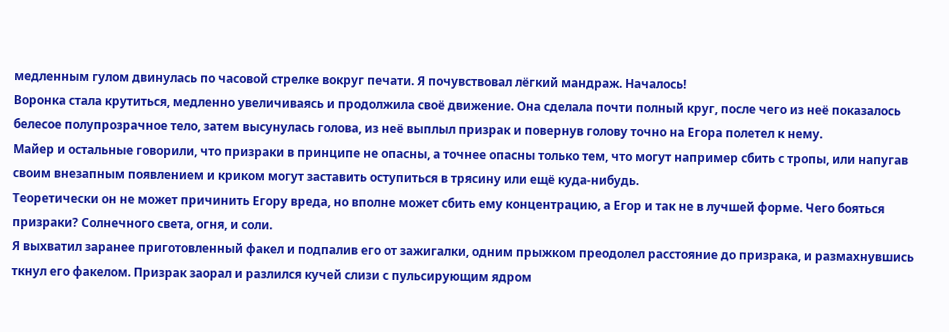медленным гулом двинулась по часовой стрелке вокруг печати. Я почувствовал лёгкий мандраж. Началось!
Воронка стала крутиться, медленно увеличиваясь и продолжила своё движение. Она сделала почти полный круг, после чего из неё показалось белесое полупрозрачное тело, затем высунулась голова, из неё выплыл призрак и повернув голову точно на Егора полетел к нему.
Майер и остальные говорили, что призраки в принципе не опасны, а точнее опасны только тем, что могут например сбить с тропы, или напугав своим внезапным появлением и криком могут заставить оступиться в трясину или ещё куда-нибудь.
Теоретически он не может причинить Егору вреда, но вполне может сбить ему концентрацию, а Егор и так не в лучшей форме. Чего бояться призраки? Солнечного света, огня, и соли.
Я выхватил заранее приготовленный факел и подпалив его от зажигалки, одним прыжком преодолел расстояние до призрака, и размахнувшись ткнул его факелом. Призрак заорал и разлился кучей слизи с пульсирующим ядром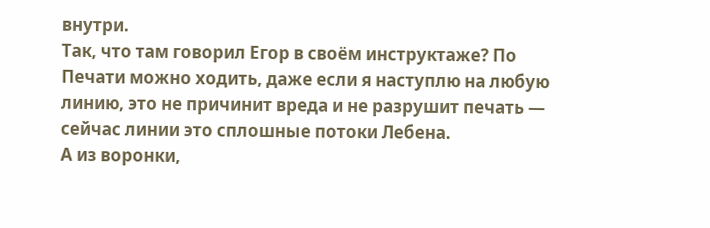внутри.
Так, что там говорил Егор в своём инструктаже? По Печати можно ходить, даже если я наступлю на любую линию, это не причинит вреда и не разрушит печать — сейчас линии это сплошные потоки Лебена.
А из воронки,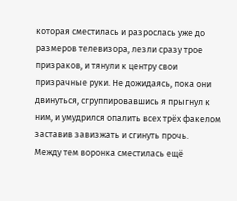которая сместилась и разрослась уже до размеров телевизора, лезли сразу трое призраков, и тянули к центру свои призрачные руки. Не дожидаясь, пока они двинуться, сгруппировавшись я прыгнул к ним, и умудрился опалить всех трёх факелом заставив завизжать и сгинуть прочь.
Между тем воронка сместилась ещё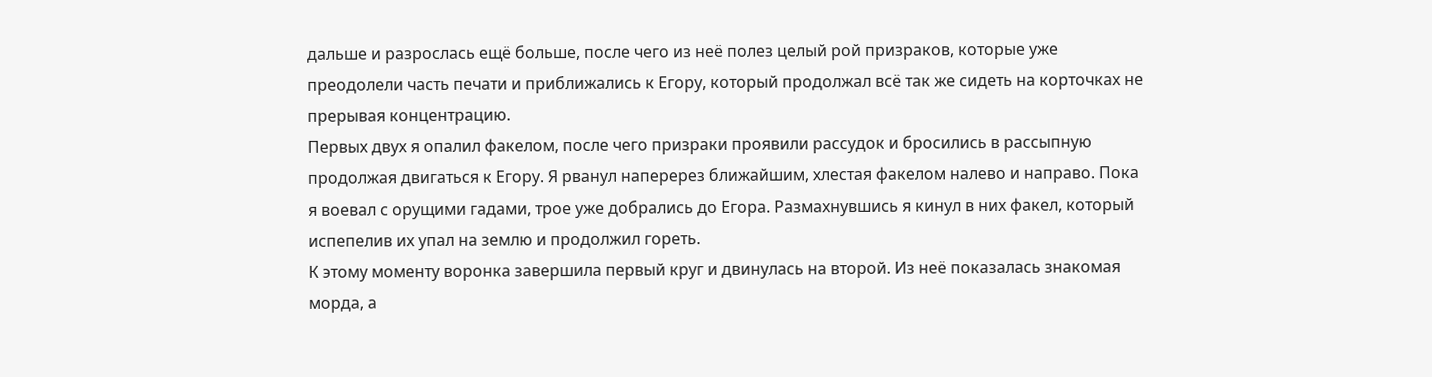дальше и разрослась ещё больше, после чего из неё полез целый рой призраков, которые уже преодолели часть печати и приближались к Егору, который продолжал всё так же сидеть на корточках не прерывая концентрацию.
Первых двух я опалил факелом, после чего призраки проявили рассудок и бросились в рассыпную продолжая двигаться к Егору. Я рванул наперерез ближайшим, хлестая факелом налево и направо. Пока я воевал с орущими гадами, трое уже добрались до Егора. Размахнувшись я кинул в них факел, который испепелив их упал на землю и продолжил гореть.
К этому моменту воронка завершила первый круг и двинулась на второй. Из неё показалась знакомая морда, а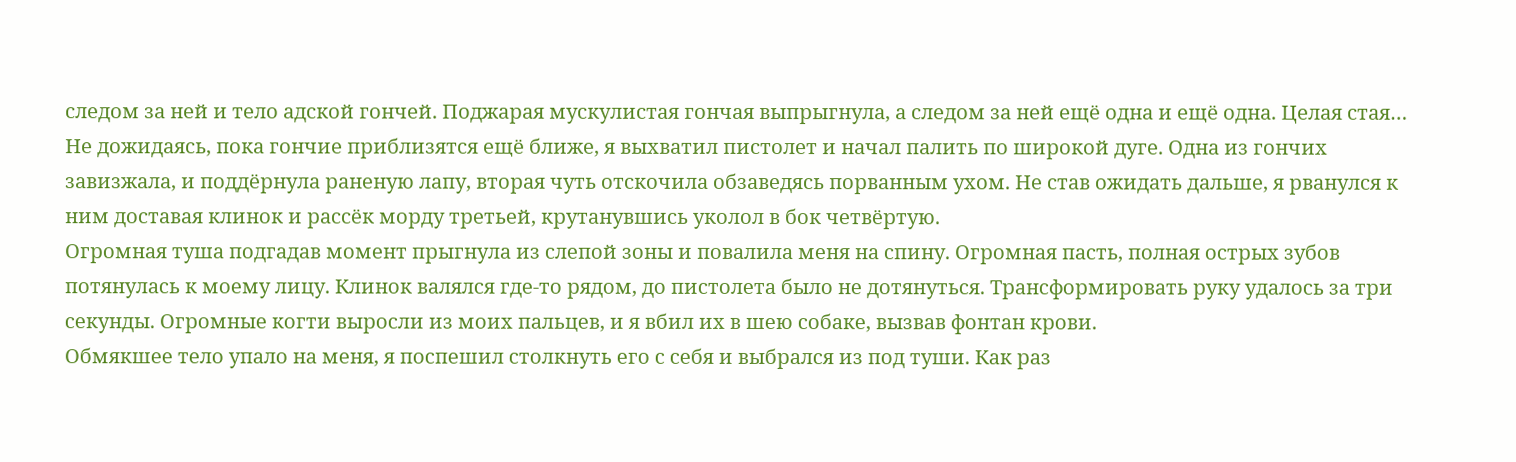следом за ней и тело адской гончей. Поджарая мускулистая гончая выпрыгнула, а следом за ней ещё одна и ещё одна. Целая стая…
Не дожидаясь, пока гончие приблизятся ещё ближе, я выхватил пистолет и начал палить по широкой дуге. Одна из гончих завизжала, и поддёрнула раненую лапу, вторая чуть отскочила обзаведясь порванным ухом. Не став ожидать дальше, я рванулся к ним доставая клинок и рассёк морду третьей, крутанувшись уколол в бок четвёртую.
Огромная туша подгадав момент прыгнула из слепой зоны и повалила меня на спину. Огромная пасть, полная острых зубов потянулась к моему лицу. Клинок валялся где-то рядом, до пистолета было не дотянуться. Трансформировать руку удалось за три секунды. Огромные когти выросли из моих пальцев, и я вбил их в шею собаке, вызвав фонтан крови.
Обмякшее тело упало на меня, я поспешил столкнуть его с себя и выбрался из под туши. Как раз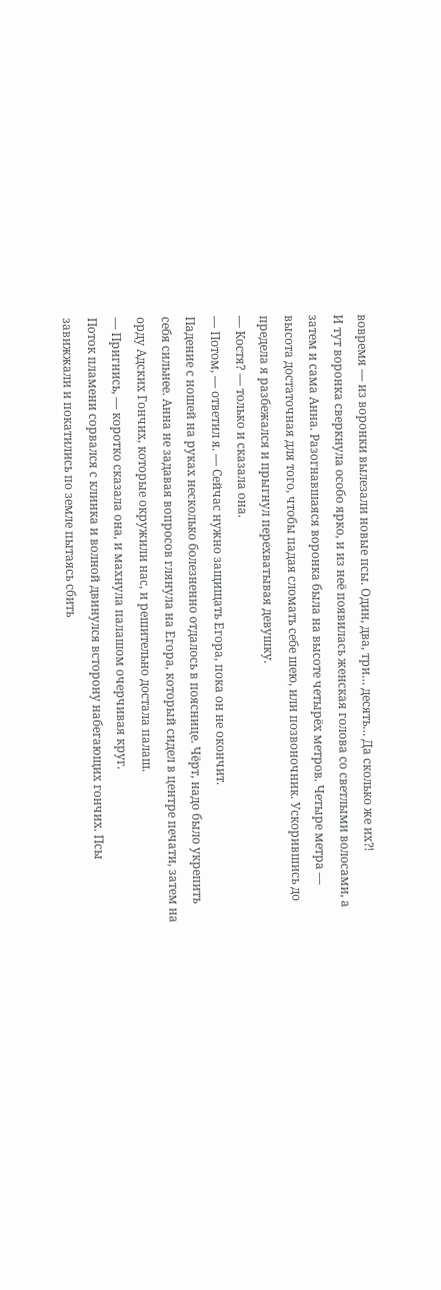вовремя — из воронки вылезали новые псы. Один, два, три… десять… Да сколько же их⁈
И тут воронка сверкнула особо ярко, и из неё появилась женская голова со светлыми волосами, а затем и сама Анна. Разогнавшаяся воронка была на высоте четырёх метров. Четыре метра — высота достаточная для того, чтобы падая сломать себе шею, или позвоночник. Ускорившись до предела я разбежался и прыгнул перехватывая девушку.
— Костя? — только и сказала она.
— Потом, — ответил я. — Сейчас нужно защищать Егора, пока он не окончит.
Падение с ношей на руках несколько болезненно отдалось в пояснице. Чёрт, надо было укрепить себя сильнее. Анна не задавая вопросов глянула на Егора, который сидел в центре печати, затем на орду Адских Гончих, которые окружили нас, и решительно достала палаш.
— Пригнись, — коротко сказала она, и махнула палашом очерчивая круг.
Поток пламени сорвался с клинка и волной двинулся всторону набегающих гончих. Псы завижжали и покатились по земле пытаясь сбить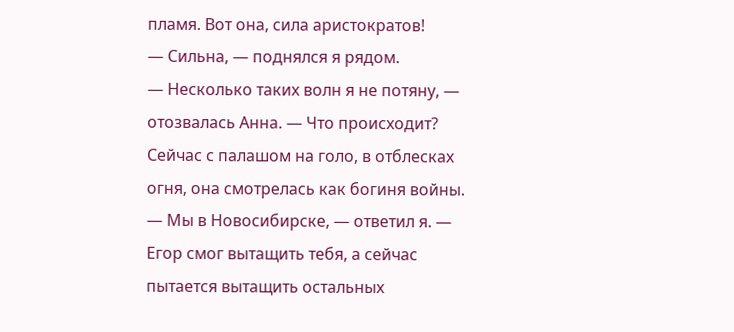пламя. Вот она, сила аристократов!
— Сильна, — поднялся я рядом.
— Несколько таких волн я не потяну, — отозвалась Анна. — Что происходит?
Сейчас с палашом на голо, в отблесках огня, она смотрелась как богиня войны.
— Мы в Новосибирске, — ответил я. — Егор смог вытащить тебя, а сейчас пытается вытащить остальных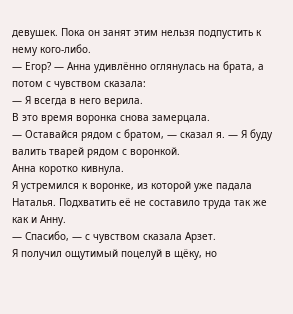девушек. Пока он занят этим нельзя подпустить к нему кого-либо.
— Егор? — Анна удивлённо оглянулась на брата, а потом с чувством сказала:
— Я всегда в него верила.
В это время воронка снова замерцала.
— Оставайся рядом с братом, — сказал я. — Я буду валить тварей рядом с воронкой.
Анна коротко кивнула.
Я устремился к воронке, из которой уже падала Наталья. Подхватить её не составило труда так же как и Анну.
— Спасибо, — с чувством сказала Арзет.
Я получил ощутимый поцелуй в щёку, но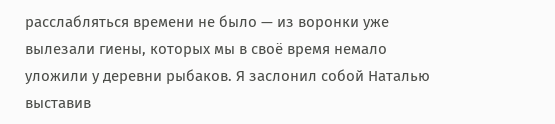расслабляться времени не было — из воронки уже вылезали гиены, которых мы в своё время немало уложили у деревни рыбаков. Я заслонил собой Наталью выставив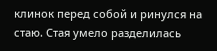клинок перед собой и ринулся на стаю. Стая умело разделилась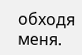обходя меня.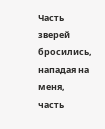Часть зверей бросились, нападая на меня, часть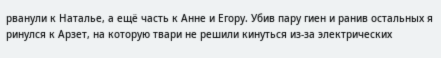рванули к Наталье, а ещё часть к Анне и Егору. Убив пару гиен и ранив остальных я ринулся к Арзет, на которую твари не решили кинуться из-за электрических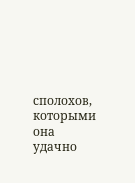сполохов, которыми она удачно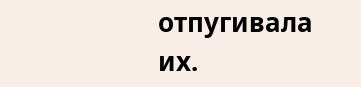отпугивала их.